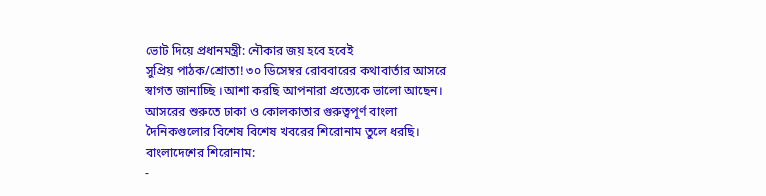ভোট দিয়ে প্রধানমন্ত্রী: নৌকার জয় হবে হবেই
সুপ্রিয় পাঠক/শ্রোতা! ৩০ ডিসেম্বর রোববারের কথাবার্তার আসরে স্বাগত জানাচ্ছি ।আশা করছি আপনারা প্রত্যেকে ভালো আছেন। আসরের শুরুতে ঢাকা ও কোলকাতার গুরুত্বপূর্ণ বাংলা দৈনিকগুলোর বিশেষ বিশেষ খবরের শিরোনাম তুলে ধরছি।
বাংলাদেশের শিরোনাম:
-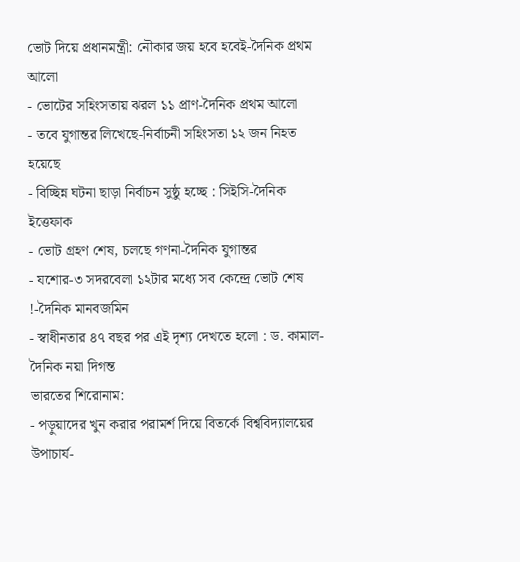ভোট দিয়ে প্রধানমন্ত্রী: নৌকার জয় হবে হবেই-দৈনিক প্রথম আলো
- ভোটের সহিংসতায় ঝরল ১১ প্রাণ-দৈনিক প্রথম আলো
- তবে যুগান্তর লিখেছে-নির্বাচনী সহিংসতা ১২ জন নিহত হয়েছে
- বিচ্ছিন্ন ঘটনা ছাড়া নির্বাচন সুষ্ঠু হচ্ছে : সিইসি-দৈনিক ইত্তেফাক
- ভোট গ্রহণ শেষ, চলছে গণনা-দৈনিক যুগান্তর
- যশোর-৩ সদরবেলা ১২টার মধ্যে সব কেন্দ্রে ভোট শেষ !-দৈনিক মানবজমিন
- স্বাধীনতার ৪৭ বছর পর এই দৃশ্য দেখতে হলো : ড. কামাল-দৈনিক নয়া দিগন্ত
ভারতের শিরোনাম:
- পড়ুয়াদের খুন করার পরামর্শ দিয়ে বিতর্কে বিশ্ববিদ্যালয়ের উপাচার্য-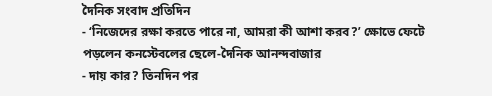দৈনিক সংবাদ প্রতিদিন
- ‘নিজেদের রক্ষা করতে পারে না, আমরা কী আশা করব?’ ক্ষোভে ফেটে পড়লেন কনস্টেবলের ছেলে-দৈনিক আনন্দবাজার
- দায় কার? তিনদিন পর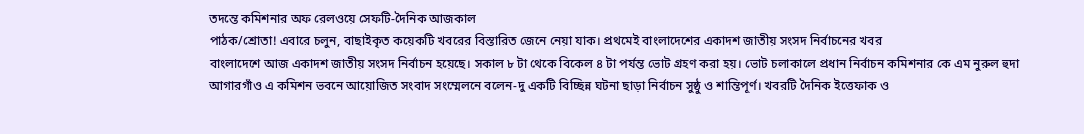তদন্তে কমিশনার অফ রেলওয়ে সেফটি-দৈনিক আজকাল
পাঠক/শ্রোতা! এবারে চলুন, বাছাইকৃত কয়েকটি খবরের বিস্তারিত জেনে নেয়া যাক। প্রথমেই বাংলাদেশের একাদশ জাতীয় সংসদ নির্বাচনের খবর
বাংলাদেশে আজ একাদশ জাতীয় সংসদ নির্বাচন হয়েছে। সকাল ৮ টা থেকে বিকেল ৪ টা পর্যন্ত ভোট গ্রহণ করা হয়। ভোট চলাকালে প্রধান নির্বাচন কমিশনার কে এম নুরুল হুদা আগারগাঁও এ কমিশন ভবনে আয়োজিত সংবাদ সংম্মেলনে বলেন-দু একটি বিচ্ছিন্ন ঘটনা ছাড়া নির্বাচন সুষ্ঠু ও শান্তিপূর্ণ। খবরটি দৈনিক ইত্তেফাক ও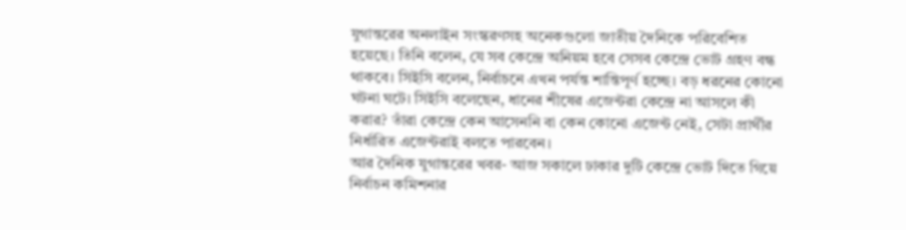যুগান্তরের অনলাইন সংস্করণসহ অনেকগুলো জাতীয় দৈনিকে পরিবেশিত হয়েছে। তিনি বলেন, যে সব কেন্দ্রে অনিয়ম হবে সেসব কেন্দ্রে ভোট গ্রহণ বন্ধ থাকবে। সিইসি বলেন, নির্বাচনে এখন পর্যন্ত শান্তিপূর্ণ হচ্ছে। বড় ধরনের কোনো ঘটনা ঘটে। সিইসি বলেছেন, ধানের শীষের এজেন্টরা কেন্দ্রে না আসলে কী করার? তাঁরা কেন্দ্রে কেন আসেননি বা কেন কোনো এজেন্ট নেই, সেটা প্রার্থীর নির্ধারিত এজেন্টরাই বলতে পারবেন।
আর দৈনিক যুগান্তরের খবর- আজ সকালে ঢাকার দুটি কেন্দ্রে ভোট দিতে গিয়ে নির্বাচন কমিশনার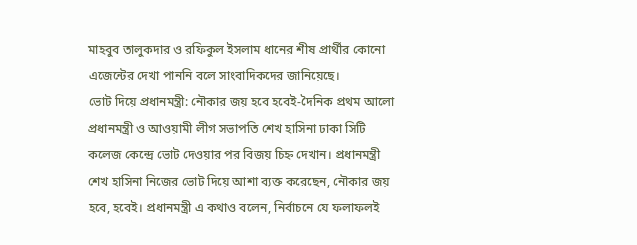মাহবুব তালুকদার ও রফিকুল ইসলাম ধানের শীষ প্রার্থীর কোনো এজেন্টের দেখা পাননি বলে সাংবাদিকদের জানিয়েছে।
ভোট দিয়ে প্রধানমন্ত্রী: নৌকার জয় হবে হবেই-দৈনিক প্রথম আলো
প্রধানমন্ত্রী ও আওয়ামী লীগ সভাপতি শেখ হাসিনা ঢাকা সিটি কলেজ কেন্দ্রে ভোট দেওয়ার পর বিজয় চিহ্ন দেখান। প্রধানমন্ত্রী শেখ হাসিনা নিজের ভোট দিয়ে আশা ব্যক্ত করেছেন, নৌকার জয় হবে, হবেই। প্রধানমন্ত্রী এ কথাও বলেন, নির্বাচনে যে ফলাফলই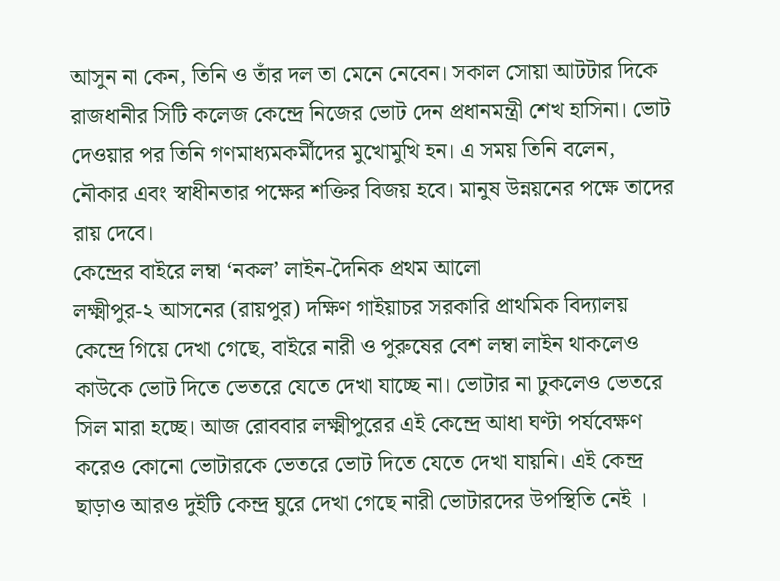আসুন না কেন, তিনি ও তাঁর দল তা মেনে নেবেন। সকাল সোয়া আটটার দিকে রাজধানীর সিটি কলেজ কেন্দ্রে নিজের ভোট দেন প্রধানমন্ত্রী শেখ হাসিনা। ভোট দেওয়ার পর তিনি গণমাধ্যমকর্মীদের মুখোমুখি হন। এ সময় তিনি বলেন, নৌকার এবং স্বাধীনতার পক্ষের শক্তির বিজয় হবে। মানুষ উন্নয়নের পক্ষে তাদের রায় দেবে।
কেন্দ্রের বাইরে লম্বা ‘নকল’ লাইন-দৈনিক প্রথম আলো
লক্ষ্মীপুর-২ আসনের (রায়পুর) দক্ষিণ গাইয়াচর সরকারি প্রাথমিক বিদ্যালয় কেন্দ্রে গিয়ে দেখা গেছে, বাইরে নারী ও পুরুষের বেশ লম্বা লাইন থাকলেও কাউকে ভোট দিতে ভেতরে যেতে দেখা যাচ্ছে না। ভোটার না ঢুকলেও ভেতরে সিল মারা হচ্ছে। আজ রোববার লক্ষ্মীপুরের এই কেন্দ্রে আধা ঘণ্টা পর্যবেক্ষণ করেও কোনো ভোটারকে ভেতরে ভোট দিতে যেতে দেখা যায়নি। এই কেন্দ্র ছাড়াও আরও দুইটি কেন্দ্র ঘুরে দেখা গেছে নারী ভোটারদের উপস্থিতি নেই ।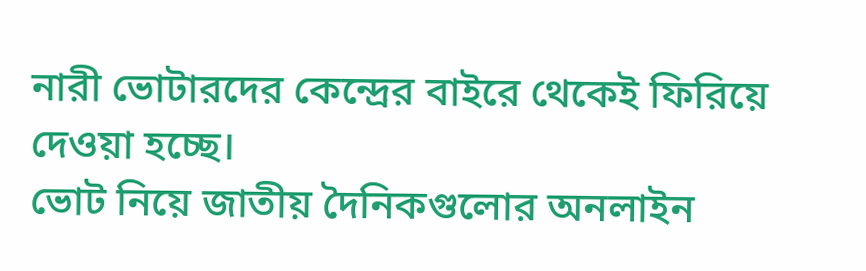নারী ভোটারদের কেন্দ্রের বাইরে থেকেই ফিরিয়ে দেওয়া হচ্ছে।
ভোট নিয়ে জাতীয় দৈনিকগুলোর অনলাইন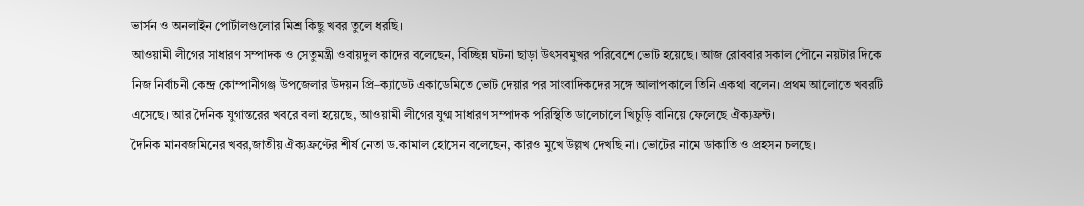ভার্সন ও অনলাইন পোর্টালগুলোর মিশ্র কিছু খবর তুলে ধরছি।
আওয়ামী লীগের সাধারণ সম্পাদক ও সেতুমন্ত্রী ওবায়দুল কাদের বলেছেন, বিচ্ছিন্ন ঘটনা ছাড়া উৎসবমুখর পরিবেশে ভোট হয়েছে। আজ রোববার সকাল পৌনে নয়টার দিকে নিজ নির্বাচনী কেন্দ্র কোম্পানীগঞ্জ উপজেলার উদয়ন প্রি–ক্যাডেট একাডেমিতে ভোট দেয়ার পর সাংবাদিকদের সঙ্গে আলাপকালে তিনি একথা বলেন। প্রথম আলোতে খবরটি এসেছে। আর দৈনিক যুগান্তরের খবরে বলা হয়েছে, আওয়ামী লীগের যুগ্ম সাধারণ সম্পাদক পরিস্থিতি ডালেচালে খিচুড়ি বানিয়ে ফেলেছে ঐক্যফ্রন্ট।
দৈনিক মানবজমিনের খবর,জাতীয় ঐক্যফ্রণ্টের শীর্ষ নেতা ড.কামাল হোসেন বলেছেন, কারও মুখে উল্লখ দেখছি না। ভোটের নামে ডাকাতি ও প্রহসন চলছে।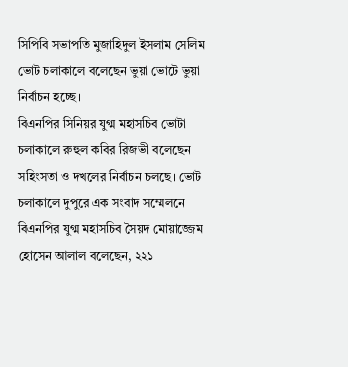সিপিবি সভাপতি মুজাহিদুল ইসলাম সেলিম ভোট চলাকালে বলেছেন ভুয়া ভোটে ভুয়া নির্বাচন হচ্ছে।
বিএনপির সিনিয়র যুগ্ম মহাসচিব ভোটা চলাকালে রুহুল কবির রিজভী বলেছেন সহিংসতা ও দখলের নির্বাচন চলছে। ভোট চলাকালে দুপুরে এক সংবাদ সম্মেলনে বিএনপির যুগ্ম মহাসচিব সৈয়দ মোয়াজ্জেম হোসেন আলাল বলেছেন, ২২১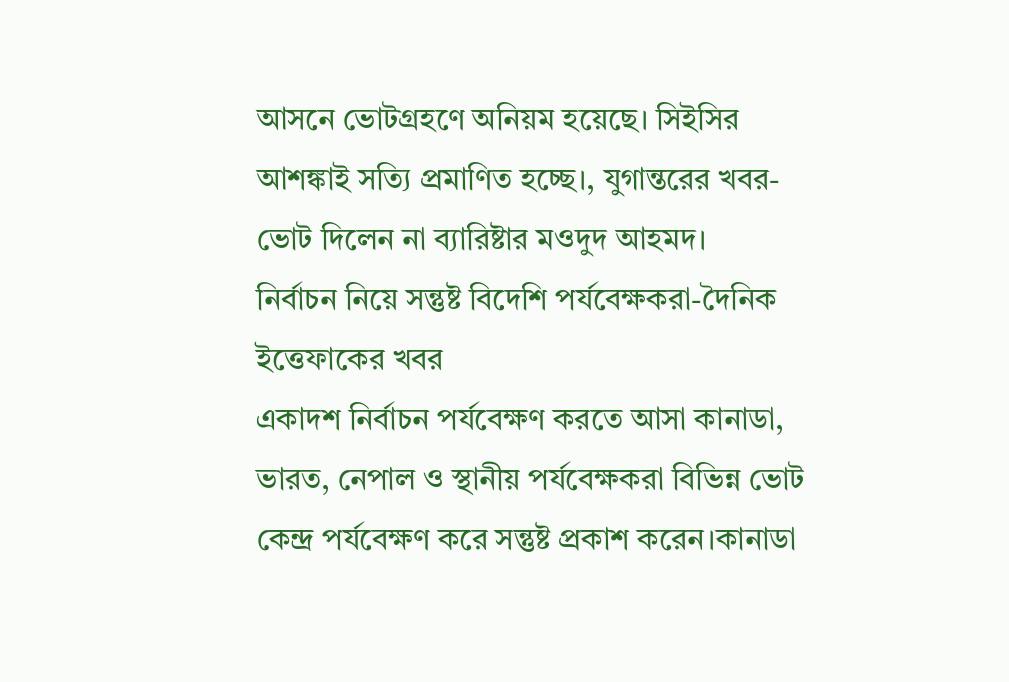আসনে ভোটগ্রহণে অনিয়ম হয়েছে। সিইসির আশঙ্কাই সত্যি প্রমাণিত হচ্ছে।, যুগান্তরের খবর-ভোট দিলেন না ব্যারিষ্টার মওদুদ আহমদ।
নির্বাচন নিয়ে সন্তুষ্ট বিদেশি পর্যবেক্ষকরা-দৈনিক ইত্তেফাকের খবর
একাদশ নির্বাচন পর্যবেক্ষণ করতে আসা কানাডা, ভারত, নেপাল ও স্থানীয় পর্যবেক্ষকরা বিভিন্ন ভোট কেন্দ্র পর্যবেক্ষণ করে সন্তুষ্ট প্রকাশ করেন।কানাডা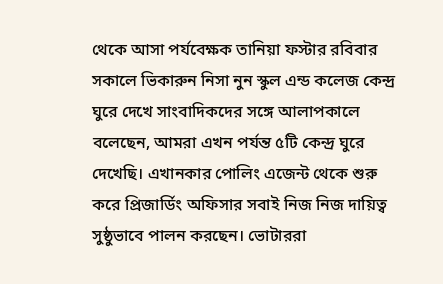থেকে আসা পর্যবেক্ষক তানিয়া ফস্টার রবিবার সকালে ভিকারুন নিসা নুন স্কুল এন্ড কলেজ কেন্দ্র ঘুরে দেখে সাংবাদিকদের সঙ্গে আলাপকালে বলেছেন, আমরা এখন পর্যন্ত ৫টি কেন্দ্র ঘুরে দেখেছি। এখানকার পোলিং এজেন্ট থেকে শুরু করে প্রিজার্ডিং অফিসার সবাই নিজ নিজ দায়িত্ব সুষ্ঠুভাবে পালন করছেন। ভোটাররা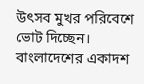উৎসব মুখর পরিবেশে ভোট দিচ্ছেন। বাংলাদেশের একাদশ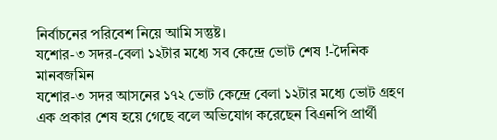নির্বাচনের পরিবেশ নিয়ে আমি সন্তুষ্ট।
যশোর-৩ সদর-বেলা ১২টার মধ্যে সব কেন্দ্রে ভোট শেষ !-দৈনিক মানবজমিন
যশোর-৩ সদর আসনের ১৭২ ভোট কেন্দ্রে বেলা ১২টার মধ্যে ভোট গ্রহণ এক প্রকার শেষ হয়ে গেছে বলে অভিযোগ করেছেন বিএনপি প্রার্থী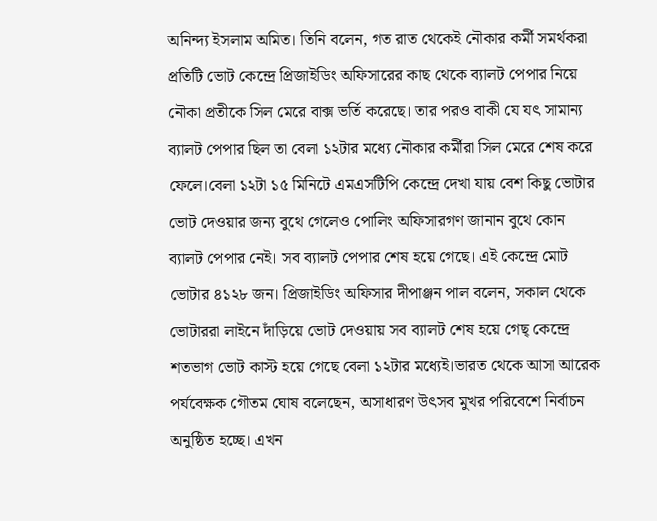অনিন্দ্য ইসলাম অমিত। তিনি বলেন, গত রাত থেকেই নৌকার কর্মী সমর্থকরা প্রতিটি ভোট কেন্দ্রে প্রিজাইডিং অফিসারের কাছ থেকে ব্যালট পেপার নিয়ে নৌকা প্রতীকে সিল মেরে বাক্স ভর্তি করেছে। তার পরও বাকী যে যৎ সামান্য ব্যালট পেপার ছিল তা বেলা ১২টার মধ্যে নৌকার কর্মীরা সিল মেরে শেষ করে ফেলে।বেলা ১২টা ১৫ মিনিটে এমএসটিপি কেন্দ্রে দেখা যায় বেশ কিছু ভোটার ভোট দেওয়ার জন্য বুথে গেলেও পোলিং অফিসারগণ জানান বুথে কোন ব্যালট পেপার নেই। সব ব্যালট পেপার শেষ হয়ে গেছে। এই কেন্দ্রে মোট ভোটার ৪১২৮ জন। প্রিজাইডিং অফিসার দীপাঞ্জন পাল বলেন, সকাল থেকে ভোটাররা লাইনে দাঁড়িয়ে ভোট দেওয়ায় সব ব্যালট শেষ হয়ে গেছ্ কেন্দ্রে শতভাগ ভোট কাস্ট হয়ে গেছে বেলা ১২টার মধ্যেই।ভারত থেকে আসা আরেক পর্যবেক্ষক গৌতম ঘোষ বলেছেন, অসাধারণ উৎসব মুখর পরিবেশে নির্বাচন অনুষ্ঠিত হচ্ছে। এখন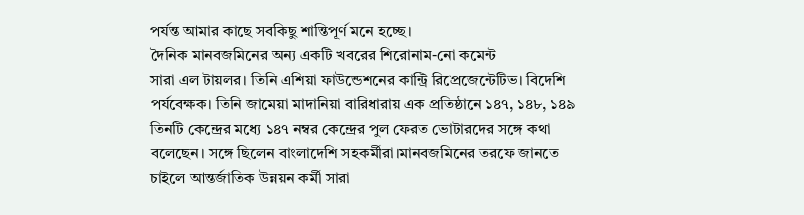পর্যন্ত আমার কাছে সবকিছু শান্তিপূর্ণ মনে হচ্ছে।
দৈনিক মানবজমিনের অন্য একটি খবরের শিরোনাম-নো কমেন্ট
সারা এল টায়লর। তিনি এশিয়া ফাউন্ডেশনের কান্ট্রি রিপ্রেজেন্টেটিভ। বিদেশি পর্যবেক্ষক। তিনি জামেয়া মাদানিয়া বারিধারায় এক প্রতিষ্ঠানে ১৪৭, ১৪৮, ১৪৯ তিনটি কেন্দ্রের মধ্যে ১৪৭ নম্বর কেন্দ্রের পুল ফেরত ভোটারদের সঙ্গে কথা বলেছেন। সঙ্গে ছিলেন বাংলাদেশি সহকর্মীরা।মানবজমিনের তরফে জানতে চাইলে আন্তর্জাতিক উন্নয়ন কর্মী সারা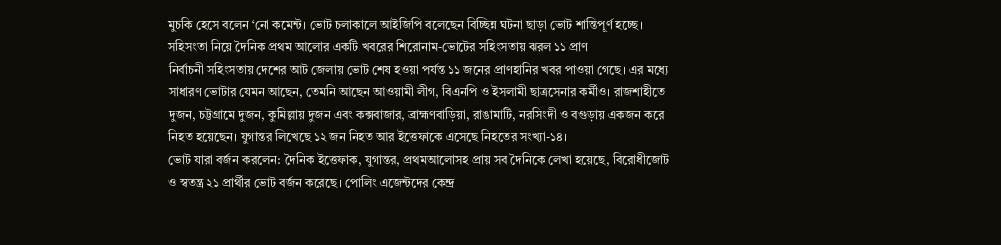মুচকি হেসে বলেন ‘নো কমেন্ট। ভোট চলাকালে আইজিপি বলেছেন বিচ্ছিন্ন ঘটনা ছাড়া ভোট শান্তিপূর্ণ হচ্ছে।
সহিসংতা নিয়ে দৈনিক প্রথম আলোর একটি খবরের শিরোনাম-ভোটের সহিংসতায় ঝরল ১১ প্রাণ
নির্বাচনী সহিংসতায় দেশের আট জেলায় ভোট শেষ হওয়া পর্যন্ত ১১ জনের প্রাণহানির খবর পাওয়া গেছে। এর মধ্যে সাধারণ ভোটার যেমন আছেন, তেমনি আছেন আওয়ামী লীগ, বিএনপি ও ইসলামী ছাত্রসেনার কর্মীও। রাজশাহীতে দুজন, চট্টগ্রামে দুজন, কুমিল্লায় দুজন এবং কক্সবাজার, ব্রাহ্মণবাড়িয়া, রাঙামাটি, নরসিংদী ও বগুড়ায় একজন করে নিহত হয়েছেন। যুগান্তর লিখেছে ১২ জন নিহত আর ইত্তেফাকে এসেছে নিহতের সংখ্যা-১৪।
ভোট যারা বর্জন করলেন: দৈনিক ইত্তেফাক, যুগান্তর, প্রথমআলোসহ প্রায় সব দৈনিকে লেখা হয়েছে, বিরোধীজোট ও স্বতন্ত্র ২১ প্রার্থীর ভোট বর্জন করেছে। পোলিং এজেন্টদের কেন্দ্র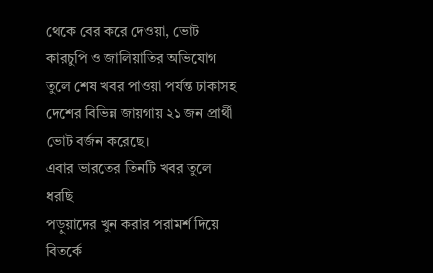থেকে বের করে দেওয়া, ভোট কারচুপি ও জালিয়াতির অভিযোগ তুলে শেষ খবর পাওয়া পর্যন্ত ঢাকাসহ দেশের বিভিন্ন জায়গায় ২১ জন প্রার্থী ভোট বর্জন করেছে।
এবার ভারতের তিনটি খবর তুলে ধরছি
পড়ুয়াদের খুন করার পরামর্শ দিয়ে বিতর্কে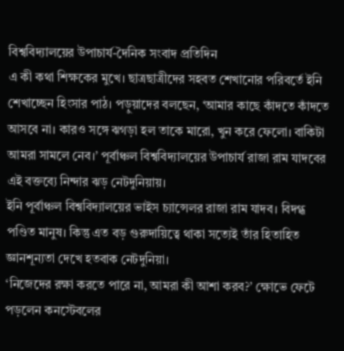বিশ্ববিদ্যালয়ের উপাচার্য-দৈনিক সংবাদ প্রতিদিন
এ কী কথা শিক্ষকের মুখে। ছাত্রছাত্রীদের সহবত শেখানোর পরিবর্তে ইনি শেখাচ্ছেন হিংসার পাঠ। পড়ুয়াদের বলছেন, ‘আমার কাছে কাঁদতে কাঁদতে আসবে না। কারও সঙ্গে ঝগড়া হল তাকে মারো, খুন করে ফেলো। বাকিটা আমরা সামলে নেব।’ পূর্বাঞ্চল বিশ্ববিদ্যালয়ের উপাচার্য রাজা রাম যাদবের এই বক্তব্যে নিন্দার ঝড় নেটদুনিয়ায়।
ইনি পূর্বাঞ্চল বিশ্ববিদ্যালয়ের ভাইস চ্যান্সেলর রাজা রাম যাদব। বিদগ্ধ পণ্ডিত মানুষ। কিন্তু এত বড় গুরুদায়িত্বে থাকা সত্যেই তাঁর হিতাহিত জ্ঞানশূন্যতা দেখে হতবাক নেটদুনিয়া।
‘নিজেদের রক্ষা করতে পারে না, আমরা কী আশা করব?’ ক্ষোভে ফেটে পড়লেন কনস্টেবলের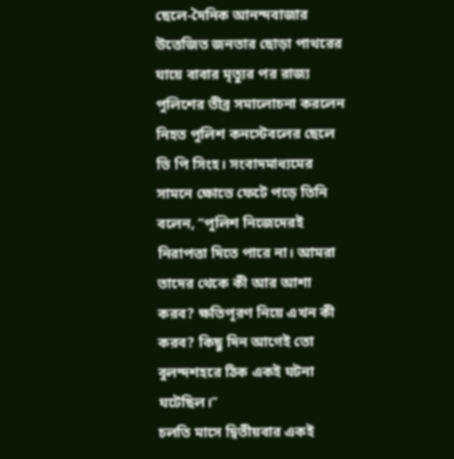ছেলে-দৈনিক আনন্দবাজার
উত্তেজিত জনতার ছোড়া পাথরের ঘায়ে বাবার মৃত্যুর পর রাজ্য পুলিশের তীব্র সমালোচনা করলেন নিহত পুলিশ কনস্টেবলের ছেলে ভি পি সিংহ। সংবাদমাধ্যমের সামনে ক্ষোভে ফেটে পড়ে তিনি বলেন, ‘‘পুলিশ নিজেদেরই নিরাপত্তা দিতে পারে না। আমরা তাদের থেকে কী আর আশা করব? ক্ষতিপূরণ নিয়ে এখন কী করব? কিছু দিন আগেই তো বুলন্দশহরে ঠিক একই ঘটনা ঘটেছিল।’’
চলতি মাসে দ্বিতীয়বার একই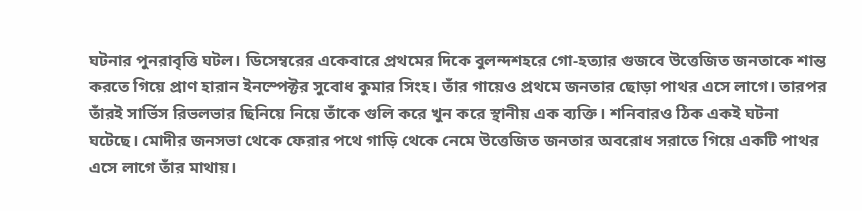ঘটনার পুনরাবৃত্তি ঘটল। ডিসেম্বরের একেবারে প্রথমের দিকে বুলন্দশহরে গো-হত্যার গুজবে উত্তেজিত জনতাকে শান্ত করতে গিয়ে প্রাণ হারান ইনস্পেক্টর সুবোধ কুমার সিংহ। তাঁর গায়েও প্রথমে জনতার ছোড়া পাথর এসে লাগে। তারপর তাঁরই সার্ভিস রিভলভার ছিনিয়ে নিয়ে তাঁকে গুলি করে খুন করে স্থানীয় এক ব্যক্তি। শনিবারও ঠিক একই ঘটনা ঘটেছে। মোদীর জনসভা থেকে ফেরার পথে গাড়ি থেকে নেমে উত্তেজিত জনতার অবরোধ সরাতে গিয়ে একটি পাথর এসে লাগে তাঁর মাথায়।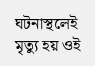ঘটনাস্থলেই মৃত্যু হয় ওই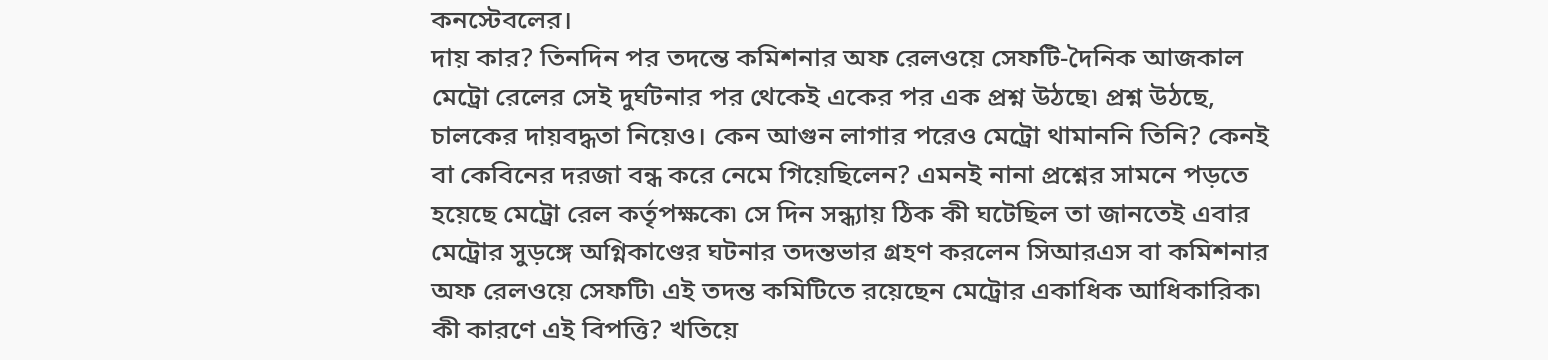কনস্টেবলের।
দায় কার? তিনদিন পর তদন্তে কমিশনার অফ রেলওয়ে সেফটি-দৈনিক আজকাল
মেট্রো রেলের সেই দুর্ঘটনার পর থেকেই একের পর এক প্রশ্ন উঠছে৷ প্রশ্ন উঠছে, চালকের দায়বদ্ধতা নিয়েও। কেন আগুন লাগার পরেও মেট্রো থামাননি তিনি? কেনই বা কেবিনের দরজা বন্ধ করে নেমে গিয়েছিলেন? এমনই নানা প্রশ্নের সামনে পড়তে হয়েছে মেট্রো রেল কর্তৃপক্ষকে৷ সে দিন সন্ধ্যায় ঠিক কী ঘটেছিল তা জানতেই এবার মেট্রোর সুড়ঙ্গে অগ্নিকাণ্ডের ঘটনার তদন্তভার গ্রহণ করলেন সিআরএস বা কমিশনার অফ রেলওয়ে সেফটি৷ এই তদন্ত কমিটিতে রয়েছেন মেট্রোর একাধিক আধিকারিক৷ কী কারণে এই বিপত্তি? খতিয়ে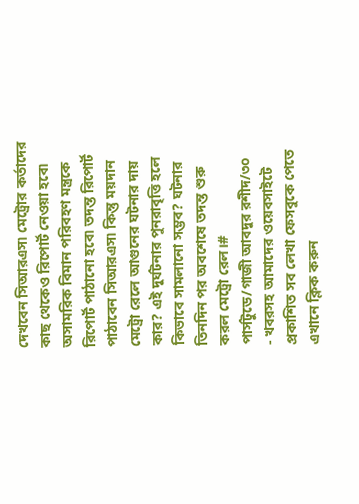দেখবেন সিআরএস৷ মেট্রোর কর্তাদের কাছ থেকেও রিপোর্ট নেওয়া হবে৷ অসামরিক বিমান পরিবহণ মন্ত্রকে রিপোর্ট পাঠানো হবে৷ তদন্ত রিপোর্ট পাঠাবেন সিআরএস৷ কিন্তু ময়দান মেট্রো রেলে আগুনের ঘটনার দায় কার? এই দুর্ঘটনার পুনরাবৃত্তি হলে কিভাবে সামলানো সম্ভব? ঘটনার তিনদিন পর অবশেষে তদন্ত শুরু করল মেট্রো রেল।#
পার্সটুডে/গাজী আবদুর রশীদ/৩০
- খবরসহ আমাদের ওয়েবসাইটে প্রকাশিত সব লেখা ফেসবুকে পেতে এখানে ক্লিক করুন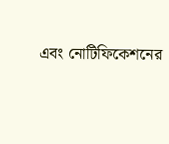এবং নোটিফিকেশনের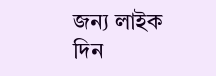জন্য লাইক দিন